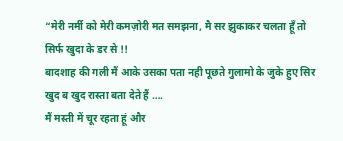“मेरी नर्मी को मेरी कमज़ोरी मत समझना, मै सर झुकाकर चलता हूँ तो सिर्फ खुदा के डर से !!
बादशाह की गली मैं आके उसका पता नही पूछते गुलामो के जुके हुए सिर खुद ब खुद रास्ता बता देते हैं ….
मैं मस्ती में चूर रहता हूं और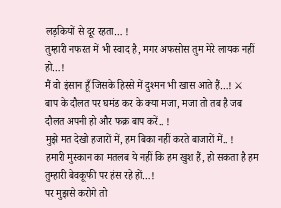लड़कियों से दूर रहता… !
तुम्हारी नफरत में भी स्वाद है, मगर अफसोस तुम मेरे लायक नहीं हो…!
मैं वो इंसान हूँ जिसके हिस्से में दुश्मन भी खास आते हैं…! ⚔
बाप के दौलत पर घमंड कर के क्या मजा, मजा तो तब है जब दौलत अपनी हो और फक्र बाप करें.. !
मुझे मत देखो हजारों में, हम बिका नहीं करते बाजारों में.. !
हमारी मुस्कान का मतलब ये नहीं कि हम खुश हैं, हो सकता है हम तुम्हारी बेवकूफी पर हंस रहे हों…!
पर मुझसे करोगे तो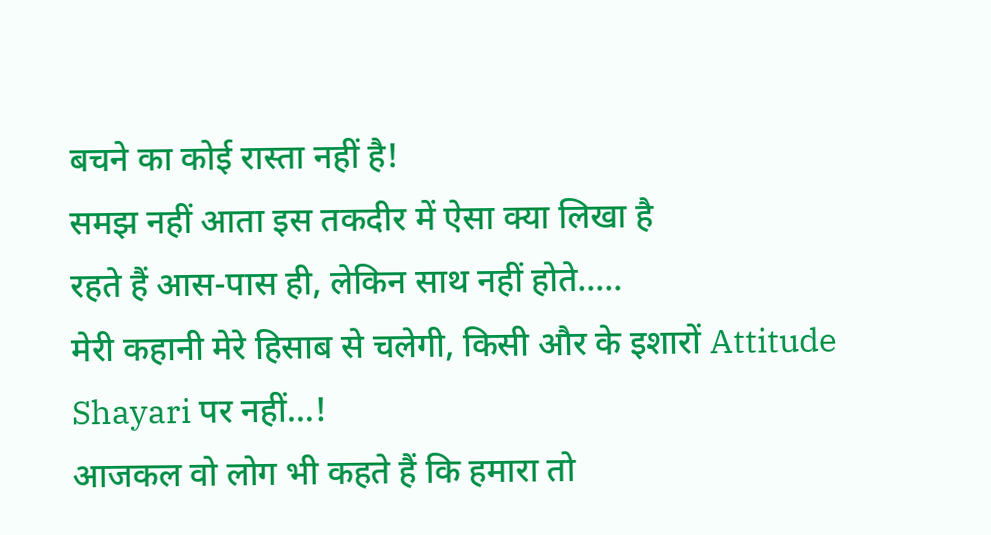बचने का कोई रास्ता नहीं है!
समझ नहीं आता इस तकदीर में ऐसा क्या लिखा है
रहते हैं आस-पास ही, लेकिन साथ नहीं होते…..
मेरी कहानी मेरे हिसाब से चलेगी, किसी और के इशारों Attitude Shayari पर नहीं…!
आजकल वो लोग भी कहते हैं कि हमारा तो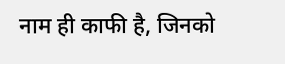नाम ही काफी है, जिनको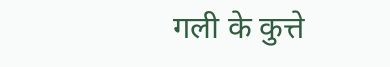गली के कुत्ते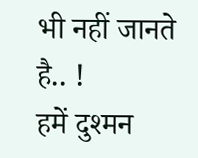भी नहीं जानते है.. !
हमें दुश्मन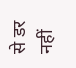से डर नहीं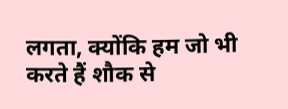लगता, क्योंकि हम जो भी करते हैं शौक से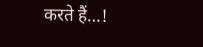करते हैं…!